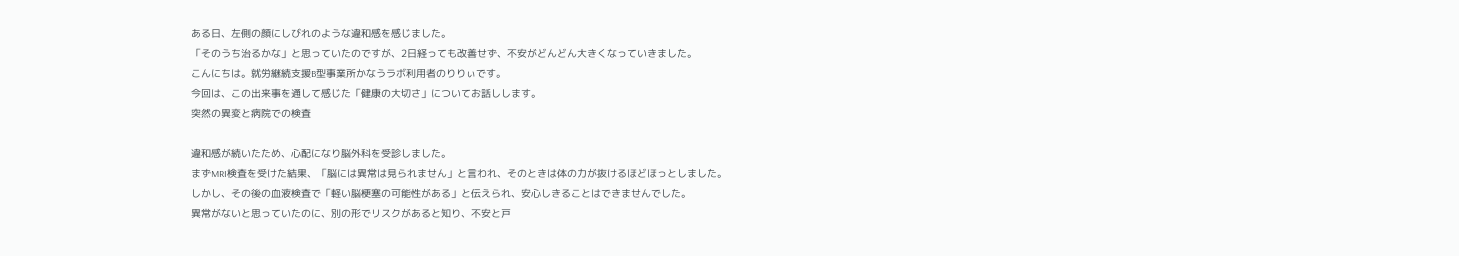ある日、左側の顔にしびれのような違和感を感じました。
「そのうち治るかな」と思っていたのですが、2日経っても改善せず、不安がどんどん大きくなっていきました。
こんにちは。就労継続支援B型事業所かなうラボ利用者のりりぃです。
今回は、この出来事を通して感じた「健康の大切さ」についてお話しします。
突然の異変と病院での検査

違和感が続いたため、心配になり脳外科を受診しました。
まずMRI検査を受けた結果、「脳には異常は見られません」と言われ、そのときは体の力が抜けるほどほっとしました。
しかし、その後の血液検査で「軽い脳梗塞の可能性がある」と伝えられ、安心しきることはできませんでした。
異常がないと思っていたのに、別の形でリスクがあると知り、不安と戸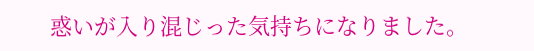惑いが入り混じった気持ちになりました。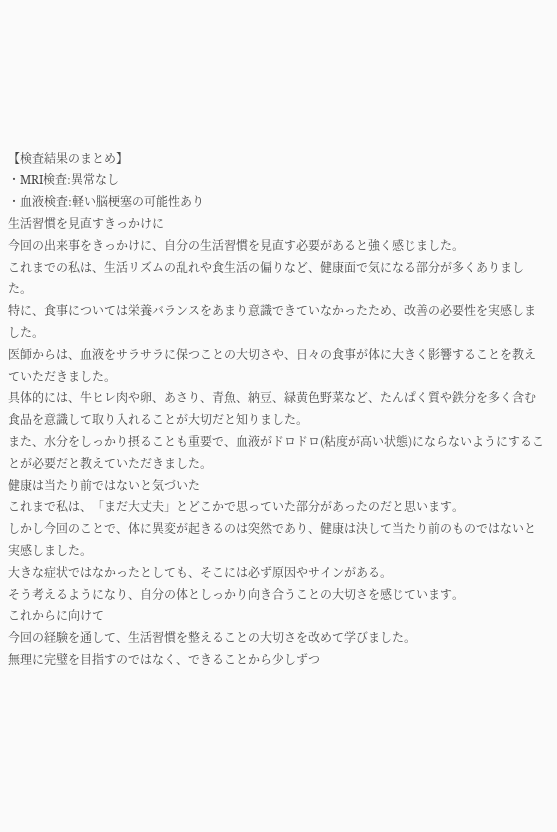【検査結果のまとめ】
・MRI検査:異常なし
・血液検査:軽い脳梗塞の可能性あり
生活習慣を見直すきっかけに
今回の出来事をきっかけに、自分の生活習慣を見直す必要があると強く感じました。
これまでの私は、生活リズムの乱れや食生活の偏りなど、健康面で気になる部分が多くありました。
特に、食事については栄養バランスをあまり意識できていなかったため、改善の必要性を実感しました。
医師からは、血液をサラサラに保つことの大切さや、日々の食事が体に大きく影響することを教えていただきました。
具体的には、牛ヒレ肉や卵、あさり、青魚、納豆、緑黄色野菜など、たんぱく質や鉄分を多く含む食品を意識して取り入れることが大切だと知りました。
また、水分をしっかり摂ることも重要で、血液がドロドロ(粘度が高い状態)にならないようにすることが必要だと教えていただきました。
健康は当たり前ではないと気づいた
これまで私は、「まだ大丈夫」とどこかで思っていた部分があったのだと思います。
しかし今回のことで、体に異変が起きるのは突然であり、健康は決して当たり前のものではないと実感しました。
大きな症状ではなかったとしても、そこには必ず原因やサインがある。
そう考えるようになり、自分の体としっかり向き合うことの大切さを感じています。
これからに向けて
今回の経験を通して、生活習慣を整えることの大切さを改めて学びました。
無理に完璧を目指すのではなく、できることから少しずつ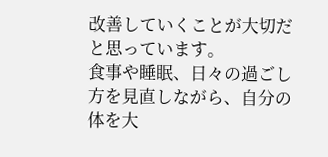改善していくことが大切だと思っています。
食事や睡眠、日々の過ごし方を見直しながら、自分の体を大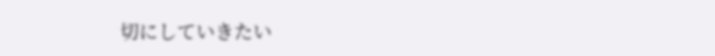切にしていきたい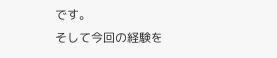です。
そして今回の経験を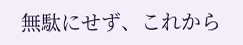無駄にせず、これから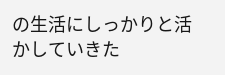の生活にしっかりと活かしていきた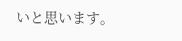いと思います。